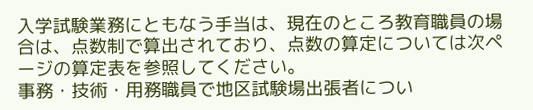入学試験業務にともなう手当は、現在のところ教育職員の場合は、点数制で算出されており、点数の算定については次ページの算定表を参照してください。
事務・技術・用務職員で地区試験場出張者につい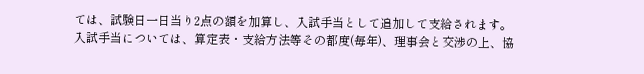ては、試験日一日当り2点の額を加算し、入試手当として追加して支給されます。
入試手当については、算定表・支給方法等その都度(毎年)、理事会と交渉の上、協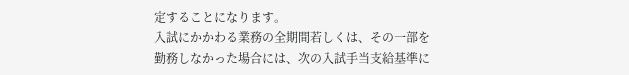定することになります。
入試にかかわる業務の全期間若しくは、その一部を勤務しなかった場合には、次の入試手当支給基準に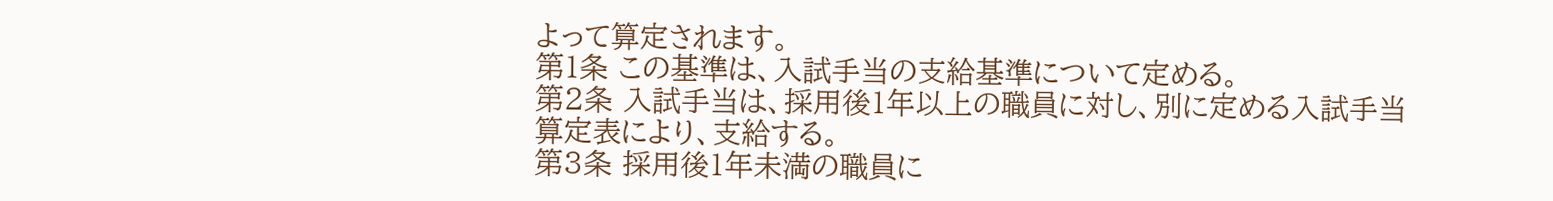よって算定されます。
第1条 この基準は、入試手当の支給基準について定める。
第2条 入試手当は、採用後1年以上の職員に対し、別に定める入試手当算定表により、支給する。
第3条 採用後1年未満の職員に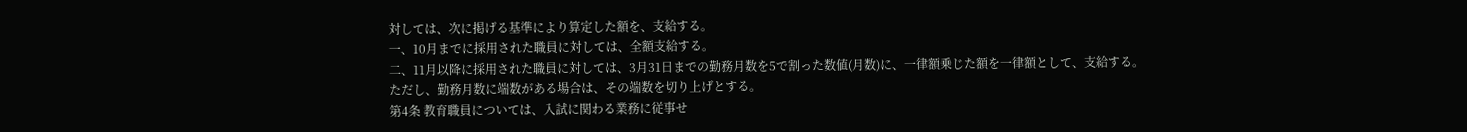対しては、次に掲げる基準により算定した額を、支給する。
一、10月までに採用された職員に対しては、全額支給する。
二、11月以降に採用された職員に対しては、3月31日までの勤務月数を5で割った数値(月数)に、一律額乗じた額を一律額として、支給する。
ただし、勤務月数に端数がある場合は、その端数を切り上げとする。
第4条 教育職員については、入試に関わる業務に従事せ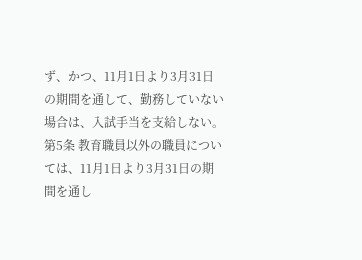ず、かつ、11月1日より3月31日の期間を通して、勤務していない場合は、入試手当を支給しない。
第5条 教育職員以外の職員については、11月1日より3月31日の期間を通し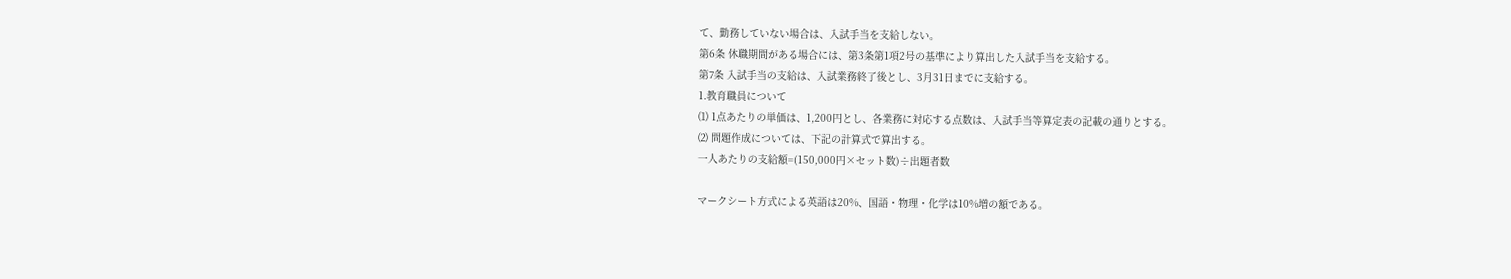て、勤務していない場合は、入試手当を支給しない。
第6条 休職期間がある場合には、第3条第1項2号の基準により算出した入試手当を支給する。
第7条 入試手当の支給は、入試業務終了後とし、3月31日までに支給する。
1.教育職員について
⑴ 1点あたりの単価は、1,200円とし、各業務に対応する点数は、入試手当等算定表の記載の通りとする。
⑵ 問題作成については、下記の計算式で算出する。
一人あたりの支給額=(150,000円×セット数)÷出題者数

マークシート方式による英語は20%、国語・物理・化学は10%増の額である。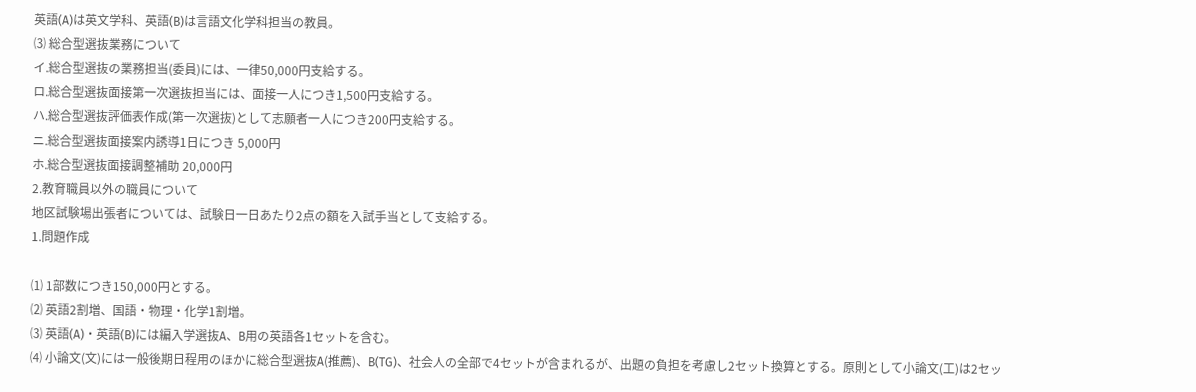英語(A)は英文学科、英語(B)は言語文化学科担当の教員。
⑶ 総合型選抜業務について
イ.総合型選抜の業務担当(委員)には、一律50,000円支給する。
ロ.総合型選抜面接第一次選抜担当には、面接一人につき1,500円支給する。
ハ.総合型選抜評価表作成(第一次選抜)として志願者一人につき200円支給する。
ニ.総合型選抜面接案内誘導1日につき 5,000円
ホ.総合型選抜面接調整補助 20,000円
2.教育職員以外の職員について
地区試験場出張者については、試験日一日あたり2点の額を入試手当として支給する。
1.問題作成

⑴ 1部数につき150,000円とする。
⑵ 英語2割増、国語・物理・化学1割増。
⑶ 英語(A)・英語(B)には編入学選抜A、B用の英語各1セットを含む。
⑷ 小論文(文)には一般後期日程用のほかに総合型選抜A(推薦)、B(TG)、社会人の全部で4セットが含まれるが、出題の負担を考慮し2セット換算とする。原則として小論文(工)は2セッ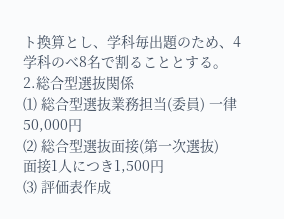ト換算とし、学科毎出題のため、4学科のべ8名で割ることとする。
2.総合型選抜関係
⑴ 総合型選抜業務担当(委員) 一律50,000円
⑵ 総合型選抜面接(第一次選抜)
面接1人につき1,500円
⑶ 評価表作成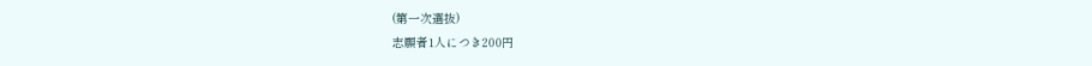(第一次選抜)
志願者1人につき200円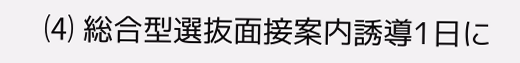⑷ 総合型選抜面接案内誘導1日に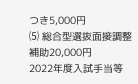つき5,000円
⑸ 総合型選抜面接調整補助20,000円
2022年度入試手当等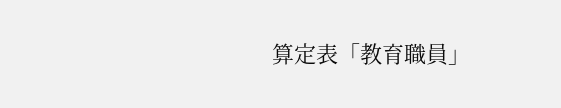算定表「教育職員」